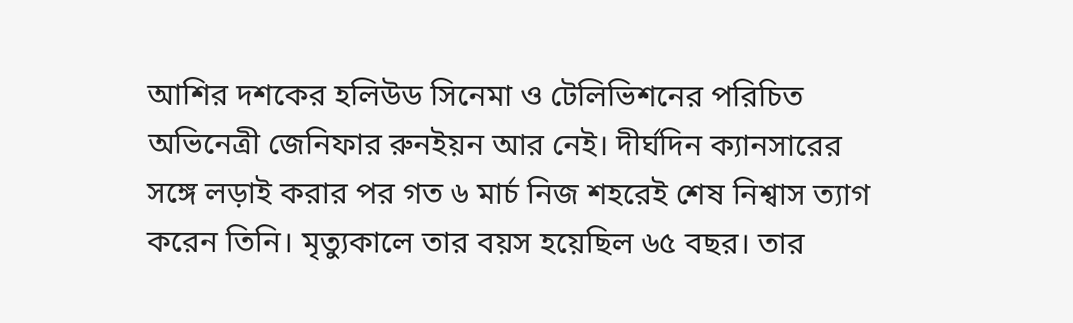আশির দশকের হলিউড সিনেমা ও টেলিভিশনের পরিচিত অভিনেত্রী জেনিফার রুনইয়ন আর নেই। দীর্ঘদিন ক্যানসারের সঙ্গে লড়াই করার পর গত ৬ মার্চ নিজ শহরেই শেষ নিশ্বাস ত্যাগ করেন তিনি। মৃত্যুকালে তার বয়স হয়েছিল ৬৫ বছর। তার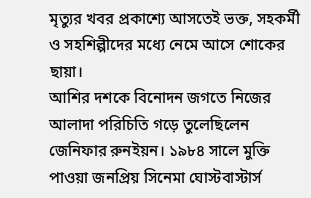মৃত্যুর খবর প্রকাশ্যে আসতেই ভক্ত, সহকর্মী ও সহশিল্পীদের মধ্যে নেমে আসে শোকের ছায়া।
আশির দশকে বিনোদন জগতে নিজের আলাদা পরিচিতি গড়ে তুলেছিলেন জেনিফার রুনইয়ন। ১৯৮৪ সালে মুক্তি পাওয়া জনপ্রিয় সিনেমা ঘোস্টবাস্টার্স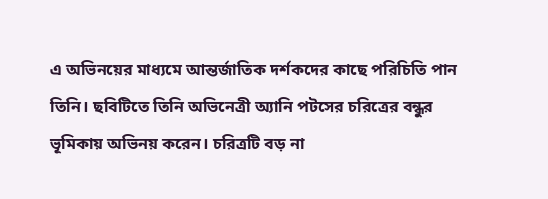এ অভিনয়ের মাধ্যমে আন্তর্জাতিক দর্শকদের কাছে পরিচিতি পান তিনি। ছবিটিতে তিনি অভিনেত্রী অ্যানি পটসের চরিত্রের বন্ধুর ভূমিকায় অভিনয় করেন। চরিত্রটি বড় না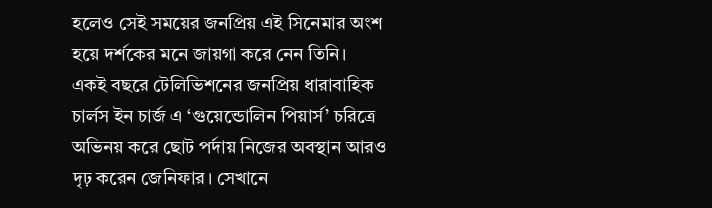হলেও সেই সময়ের জনপ্রিয় এই সিনেমার অংশ হয়ে দর্শকের মনে জায়গা করে নেন তিনি।
একই বছরে টেলিভিশনের জনপ্রিয় ধারাবাহিক চার্লস ইন চার্জ এ ‘গুয়েন্ডোলিন পিয়ার্স’ চরিত্রে অভিনয় করে ছোট পর্দায় নিজের অবস্থান আরও দৃঢ় করেন জেনিফার। সেখানে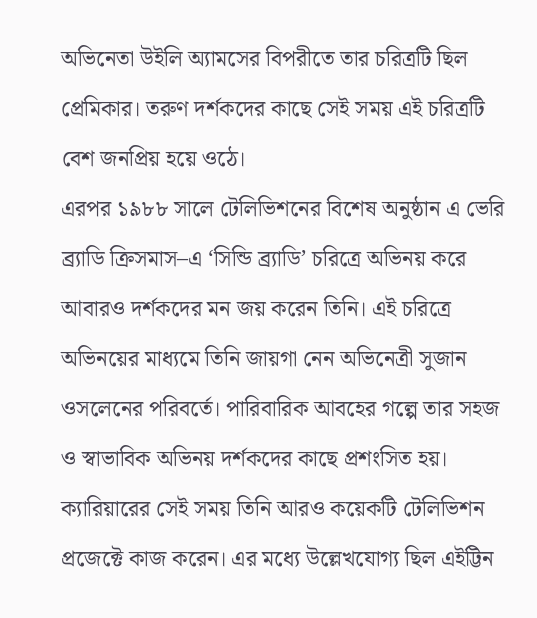অভিনেতা উইলি অ্যামসের বিপরীতে তার চরিত্রটি ছিল প্রেমিকার। তরুণ দর্শকদের কাছে সেই সময় এই চরিত্রটি বেশ জনপ্রিয় হয়ে ওঠে।
এরপর ১৯৮৮ সালে টেলিভিশনের বিশেষ অনুষ্ঠান এ ভেরি ব্র্যাডি ক্রিসমাস–এ ‘সিন্ডি ব্র্যাডি’ চরিত্রে অভিনয় করে আবারও দর্শকদের মন জয় করেন তিনি। এই চরিত্রে অভিনয়ের মাধ্যমে তিনি জায়গা নেন অভিনেত্রী সুজান ওসলেনের পরিবর্তে। পারিবারিক আবহের গল্পে তার সহজ ও স্বাভাবিক অভিনয় দর্শকদের কাছে প্রশংসিত হয়।
ক্যারিয়ারের সেই সময় তিনি আরও কয়েকটি টেলিভিশন প্রজেক্টে কাজ করেন। এর মধ্যে উল্লেখযোগ্য ছিল এইট্টিন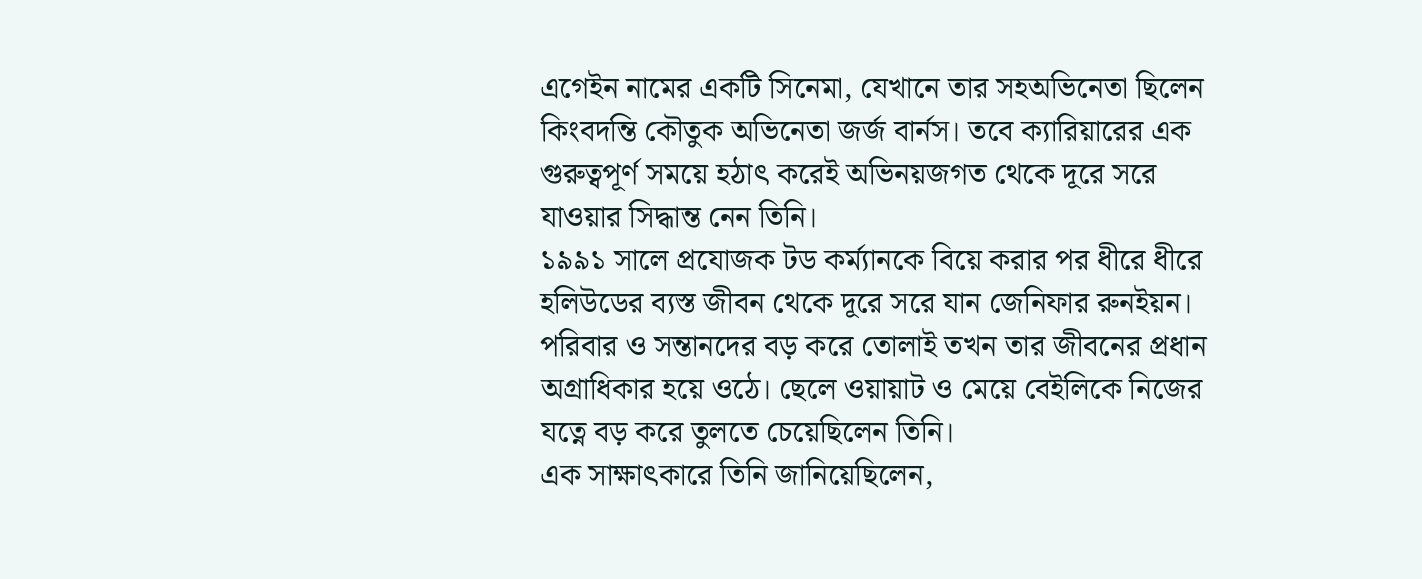এগেইন নামের একটি সিনেমা, যেখানে তার সহঅভিনেতা ছিলেন কিংবদন্তি কৌতুক অভিনেতা জর্জ বার্নস। তবে ক্যারিয়ারের এক গুরুত্বপূর্ণ সময়ে হঠাৎ করেই অভিনয়জগত থেকে দূরে সরে যাওয়ার সিদ্ধান্ত নেন তিনি।
১৯৯১ সালে প্রযোজক টড কর্ম্যানকে বিয়ে করার পর ধীরে ধীরে হলিউডের ব্যস্ত জীবন থেকে দূরে সরে যান জেনিফার রুনইয়ন। পরিবার ও সন্তানদের বড় করে তোলাই তখন তার জীবনের প্রধান অগ্রাধিকার হয়ে ওঠে। ছেলে ওয়ায়াট ও মেয়ে বেইলিকে নিজের যত্নে বড় করে তুলতে চেয়েছিলেন তিনি।
এক সাক্ষাৎকারে তিনি জানিয়েছিলেন,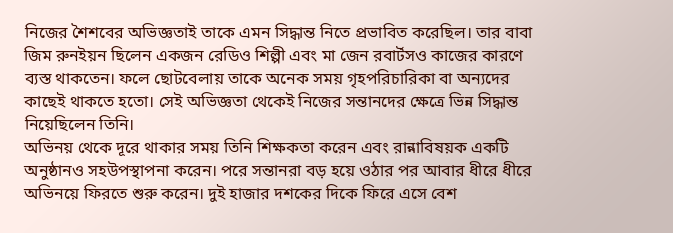নিজের শৈশবের অভিজ্ঞতাই তাকে এমন সিদ্ধান্ত নিতে প্রভাবিত করেছিল। তার বাবা জিম রুনইয়ন ছিলেন একজন রেডিও শিল্পী এবং মা জেন রবার্টসও কাজের কারণে ব্যস্ত থাকতেন। ফলে ছোটবেলায় তাকে অনেক সময় গৃহপরিচারিকা বা অন্যদের কাছেই থাকতে হতো। সেই অভিজ্ঞতা থেকেই নিজের সন্তানদের ক্ষেত্রে ভিন্ন সিদ্ধান্ত নিয়েছিলেন তিনি।
অভিনয় থেকে দূরে থাকার সময় তিনি শিক্ষকতা করেন এবং রান্নাবিষয়ক একটি অনুষ্ঠানও সহউপস্থাপনা করেন। পরে সন্তানরা বড় হয়ে ওঠার পর আবার ধীরে ধীরে অভিনয়ে ফিরতে শুরু করেন। দুই হাজার দশকের দিকে ফিরে এসে বেশ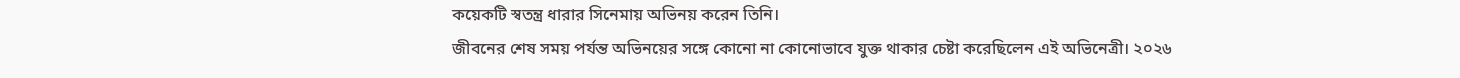কয়েকটি স্বতন্ত্র ধারার সিনেমায় অভিনয় করেন তিনি।
জীবনের শেষ সময় পর্যন্ত অভিনয়ের সঙ্গে কোনো না কোনোভাবে যুক্ত থাকার চেষ্টা করেছিলেন এই অভিনেত্রী। ২০২৬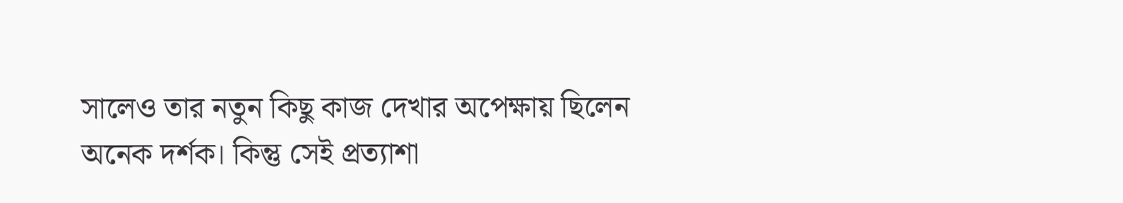সালেও তার নতুন কিছু কাজ দেখার অপেক্ষায় ছিলেন অনেক দর্শক। কিন্তু সেই প্রত্যাশা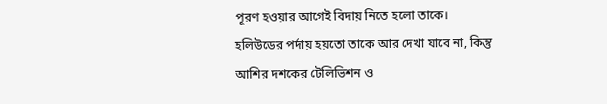পূরণ হওয়ার আগেই বিদায় নিতে হলো তাকে।
হলিউডের পর্দায় হয়তো তাকে আর দেখা যাবে না, কিন্তু আশির দশকের টেলিভিশন ও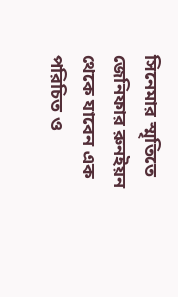সিনেমার স্মৃতিতে জেনিফার রুনইয়ন থেকে যাবেন এক পরিচিত ও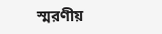স্মরণীয়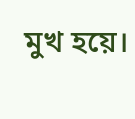মুখ হয়ে।